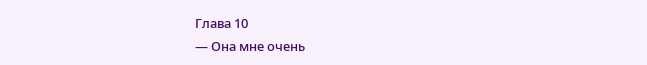Глава 10
— Она мне очень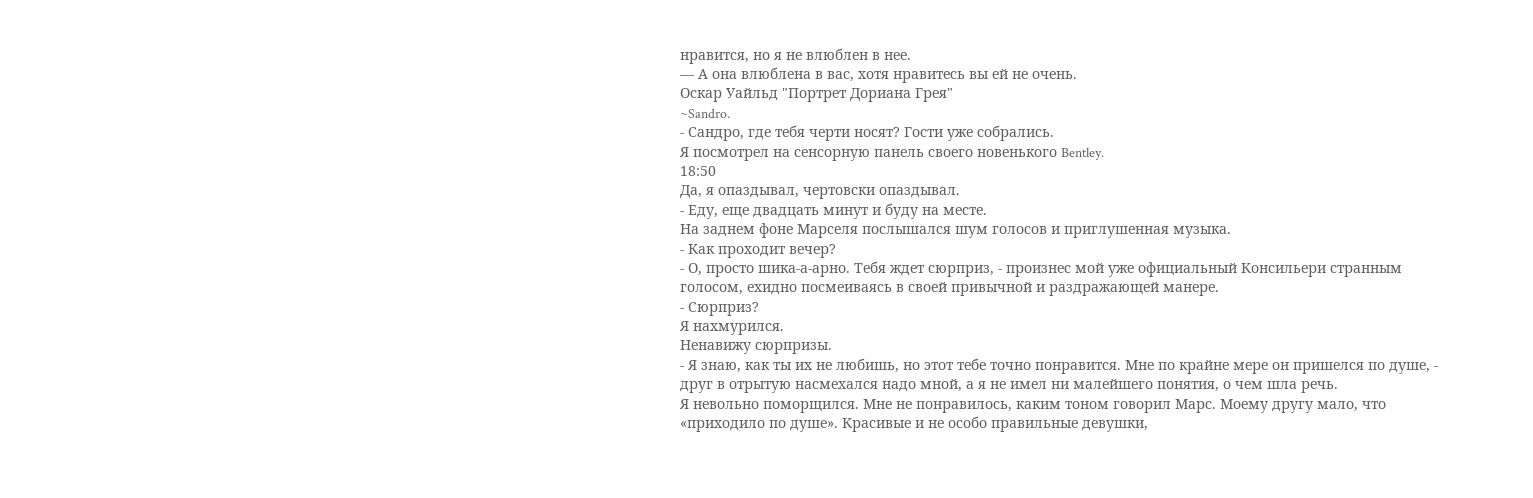нравится, но я не влюблен в нее.
— А она влюблена в вас, хотя нравитесь вы ей не очень.
Оскар Уайльд "Портрет Дориана Грея"
~Sandro.
- Сандро, где тебя черти носят? Гости уже собрались.
Я посмотрел на сенсорную панель своего новенького Bentley.
18:50
Да, я опаздывал, чертовски опаздывал.
- Еду, еще двадцать минут и буду на месте.
На заднем фоне Марселя послышался шум голосов и приглушенная музыка.
- Как проходит вечер?
- О, просто шика-а-арно. Тебя ждет сюрприз, - произнес мой уже официальный Консильери странным голосом, ехидно посмеиваясь в своей привычной и раздражающей манере.
- Сюрприз?
Я нахмурился.
Ненавижу сюрпризы.
- Я знаю, как ты их не любишь, но этот тебе точно понравится. Мне по крайне мере он пришелся по душе, - друг в отрытую насмехался надо мной, а я не имел ни малейшего понятия, о чем шла речь.
Я невольно поморщился. Мне не понравилось, каким тоном говорил Марс. Моему другу мало, что «приходило по душе». Красивые и не особо правильные девушки,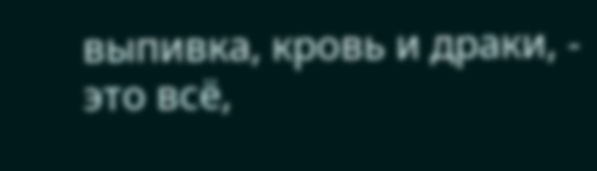выпивка, кровь и драки, - это всё,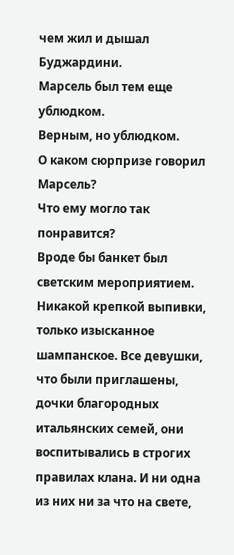чем жил и дышал Буджардини.
Марсель был тем еще ублюдком.
Верным, но ублюдком.
О каком сюрпризе говорил Марсель?
Что ему могло так понравится?
Вроде бы банкет был светским мероприятием. Никакой крепкой выпивки, только изысканное шампанское. Все девушки, что были приглашены, дочки благородных итальянских семей, они воспитывались в строгих правилах клана. И ни одна из них ни за что на свете,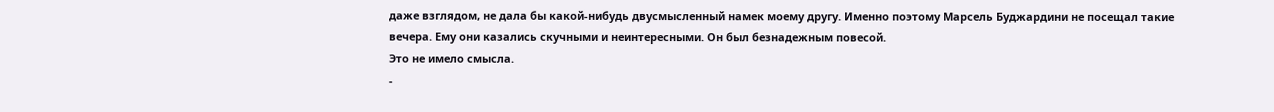даже взглядом, не дала бы какой-нибудь двусмысленный намек моему другу. Именно поэтому Марсель Буджардини не посещал такие вечера. Ему они казались скучными и неинтересными. Он был безнадежным повесой.
Это не имело смысла.
-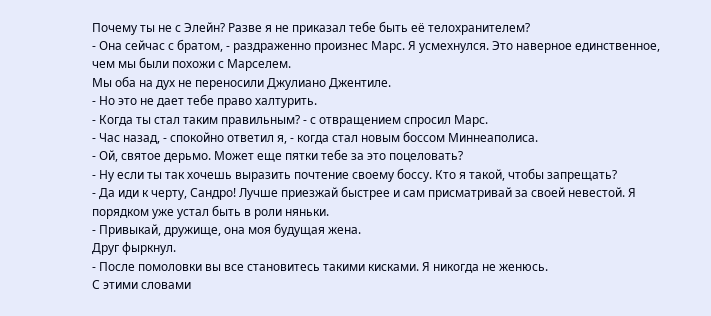Почему ты не с Элейн? Разве я не приказал тебе быть её телохранителем?
- Она сейчас с братом, - раздраженно произнес Марс. Я усмехнулся. Это наверное единственное, чем мы были похожи с Марселем.
Мы оба на дух не переносили Джулиано Джентиле.
- Но это не дает тебе право халтурить.
- Когда ты стал таким правильным? - с отвращением спросил Марс.
- Час назад, - спокойно ответил я, - когда стал новым боссом Миннеаполиса.
- Ой, святое дерьмо. Может еще пятки тебе за это поцеловать?
- Ну если ты так хочешь выразить почтение своему боссу. Кто я такой, чтобы запрещать?
- Да иди к черту, Сандро! Лучше приезжай быстрее и сам присматривай за своей невестой. Я порядком уже устал быть в роли няньки.
- Привыкай, дружище, она моя будущая жена.
Друг фыркнул.
- После помоловки вы все становитесь такими кисками. Я никогда не женюсь.
С этими словами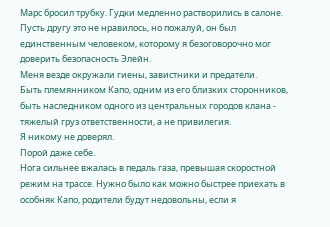Марс бросил трубку. Гудки медленно растворились в салоне.
Пусть другу это не нравилось, но пожалуй, он был единственным человеком, которому я безоговорочно мог доверить безопасность Элейн.
Меня везде окружали гиены, завистники и предатели.
Быть племянником Капо, одним из его близких сторонников, быть наследником одного из центральных городов клана - тяжелый груз ответственности, а не привилегия.
Я никому не доверял.
Порой даже себе.
Нога сильнее вжалась в педаль газа, превышая скоростной режим на трассе. Нужно было как можно быстрее приехать в особняк Капо, родители будут недовольны, если я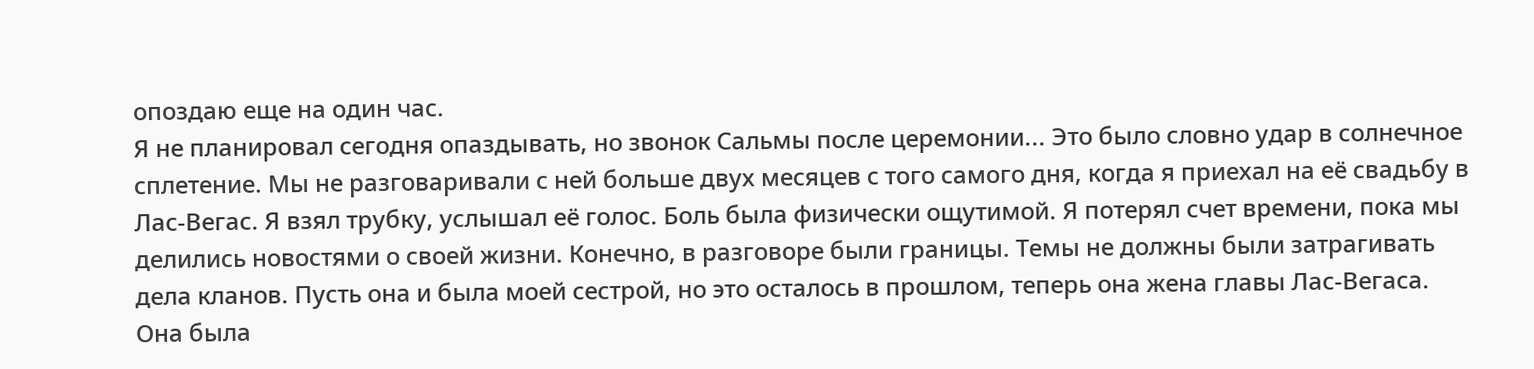опоздаю еще на один час.
Я не планировал сегодня опаздывать, но звонок Сальмы после церемонии... Это было словно удар в солнечное сплетение. Мы не разговаривали с ней больше двух месяцев с того самого дня, когда я приехал на её свадьбу в Лас-Вегас. Я взял трубку, услышал её голос. Боль была физически ощутимой. Я потерял счет времени, пока мы делились новостями о своей жизни. Конечно, в разговоре были границы. Темы не должны были затрагивать дела кланов. Пусть она и была моей сестрой, но это осталось в прошлом, теперь она жена главы Лас-Вегаса. Она была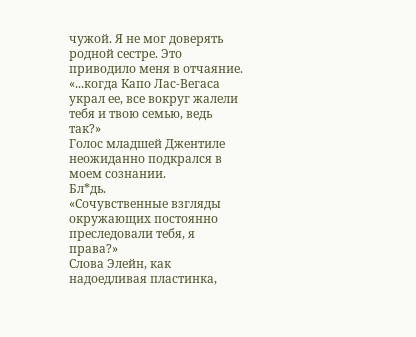чужой. Я не мог доверять родной сестре. Это приводило меня в отчаяние.
«...когда Капо Лас-Вегаса украл ее, все вокруг жалели тебя и твою семью, ведь так?»
Голос младшей Джентиле неожиданно подкрался в моем сознании.
Бл*дь.
«Сочувственные взгляды окружающих постоянно преследовали тебя, я права?»
Слова Элейн, как надоедливая пластинка,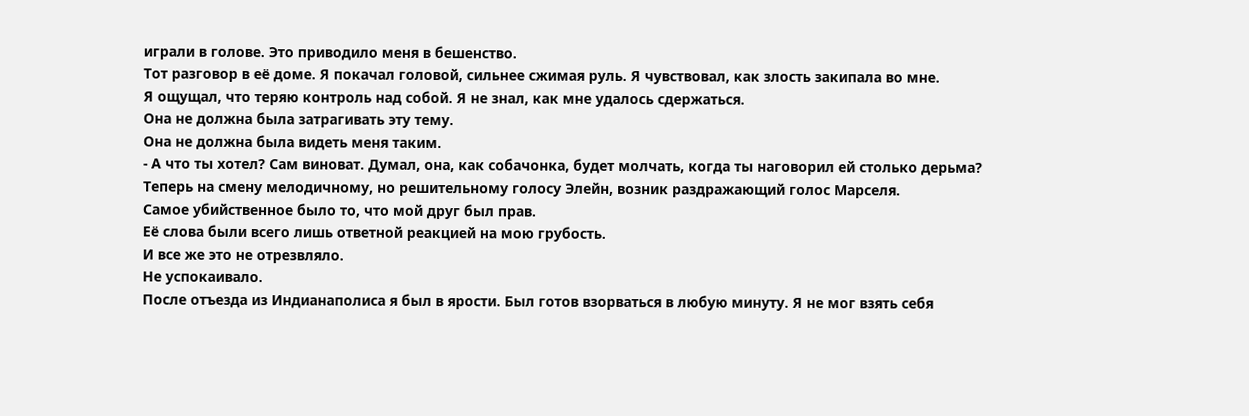играли в голове. Это приводило меня в бешенство.
Тот разговор в её доме. Я покачал головой, сильнее сжимая руль. Я чувствовал, как злость закипала во мне.
Я ощущал, что теряю контроль над собой. Я не знал, как мне удалось сдержаться.
Она не должна была затрагивать эту тему.
Она не должна была видеть меня таким.
- А что ты хотел? Сам виноват. Думал, она, как собачонка, будет молчать, когда ты наговорил ей столько дерьма?
Теперь на смену мелодичному, но решительному голосу Элейн, возник раздражающий голос Марселя.
Самое убийственное было то, что мой друг был прав.
Её слова были всего лишь ответной реакцией на мою грубость.
И все же это не отрезвляло.
Не успокаивало.
После отъезда из Индианаполиса я был в ярости. Был готов взорваться в любую минуту. Я не мог взять себя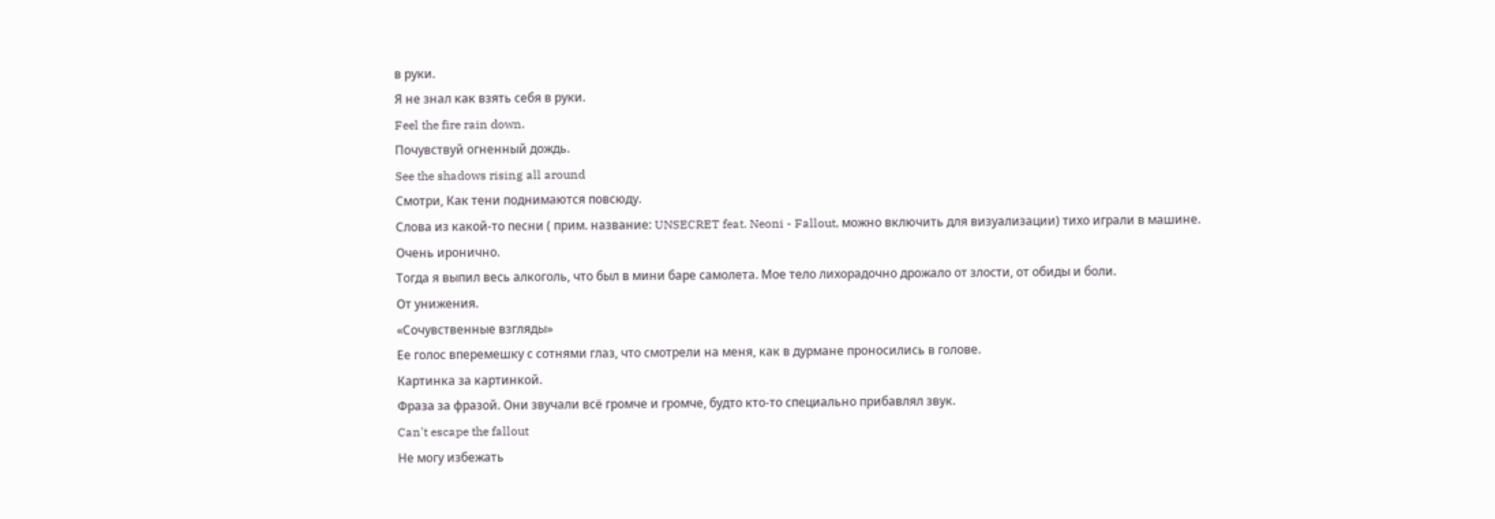в руки.
Я не знал как взять себя в руки.
Feel the fire rain down.
Почувствуй огненный дождь.
See the shadows rising all around
Смотри, Как тени поднимаются повсюду.
Слова из какой-то песни ( прим. название: UNSECRET feat. Neoni - Fallout, можно включить для визуализации) тихо играли в машине.
Очень иронично.
Тогда я выпил весь алкоголь, что был в мини баре самолета. Мое тело лихорадочно дрожало от злости, от обиды и боли.
От унижения.
«Сочувственные взгляды»
Ее голос вперемешку с сотнями глаз, что смотрели на меня, как в дурмане проносились в голове.
Картинка за картинкой.
Фраза за фразой. Они звучали всё громче и громче, будто кто-то специально прибавлял звук.
Can't escape the fallout
Не могу избежать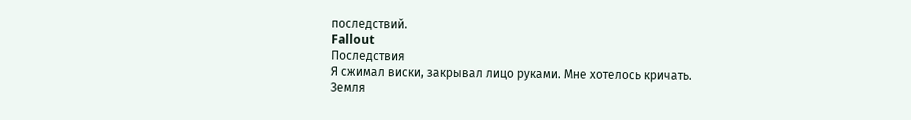последствий.
Fallout
Последствия
Я сжимал виски, закрывал лицо руками. Мне хотелось кричать. Земля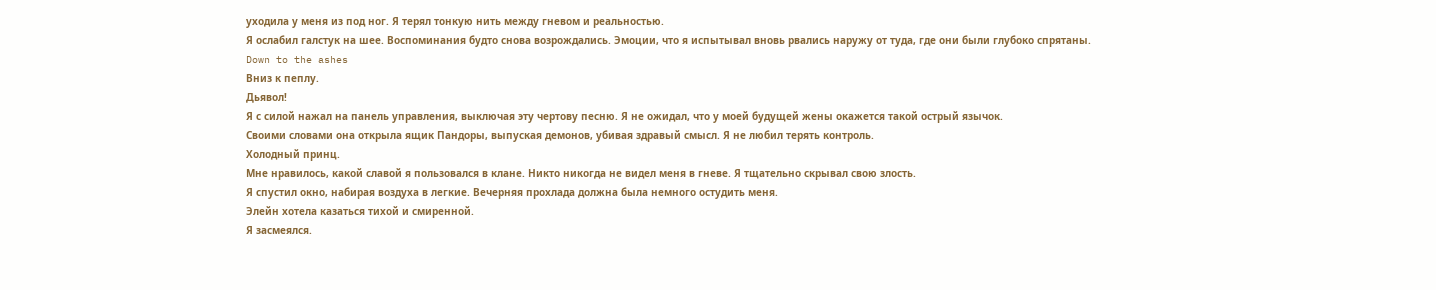уходила у меня из под ног. Я терял тонкую нить между гневом и реальностью.
Я ослабил галстук на шее. Воспоминания будто снова возрождались. Эмоции, что я испытывал вновь рвались наружу от туда, где они были глубоко спрятаны.
Down to the ashes
Вниз к пеплу.
Дьявол!
Я с силой нажал на панель управления, выключая эту чертову песню. Я не ожидал, что у моей будущей жены окажется такой острый язычок.
Своими словами она открыла ящик Пандоры, выпуская демонов, убивая здравый смысл. Я не любил терять контроль.
Холодный принц.
Мне нравилось, какой славой я пользовался в клане. Никто никогда не видел меня в гневе. Я тщательно скрывал свою злость.
Я спустил окно, набирая воздуха в легкие. Вечерняя прохлада должна была немного остудить меня.
Элейн хотела казаться тихой и смиренной.
Я засмеялся.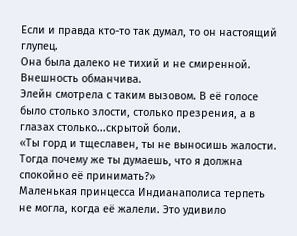Если и правда кто-то так думал, то он настоящий глупец.
Она была далеко не тихий и не смиренной.
Внешность обманчива.
Элейн смотрела с таким вызовом. В её голосе было столько злости, столько презрения, а в глазах столько...скрытой боли.
«Ты горд и тщеславен, ты не выносишь жалости. Тогда почему же ты думаешь, что я должна спокойно её принимать?»
Маленькая принцесса Индианаполиса терпеть не могла, когда её жалели. Это удивило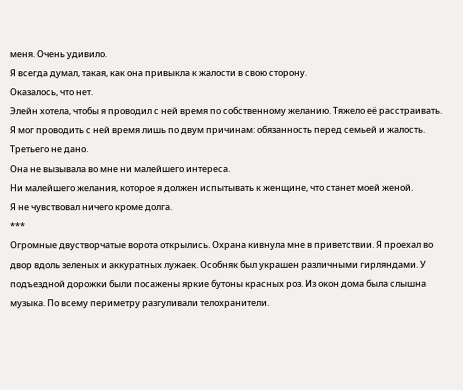меня. Очень удивило.
Я всегда думал, такая, как она привыкла к жалости в свою сторону.
Оказалось, что нет.
Элейн хотела, чтобы я проводил с ней время по собственному желанию. Тяжело её расстраивать. Я мог проводить с ней время лишь по двум причинам: обязанность перед семьей и жалость.
Третьего не дано.
Она не вызывала во мне ни малейшего интереса.
Ни малейшего желания, которое я должен испытывать к женщине, что станет моей женой.
Я не чувствовал ничего кроме долга.
***
Огромные двустворчатые ворота открылись. Охрана кивнула мне в приветствии. Я проехал во двор вдоль зеленых и аккуратных лужаек. Особняк был украшен различными гирляндами. У подъездной дорожки были посажены яркие бутоны красных роз. Из окон дома была слышна музыка. По всему периметру разгуливали телохранители.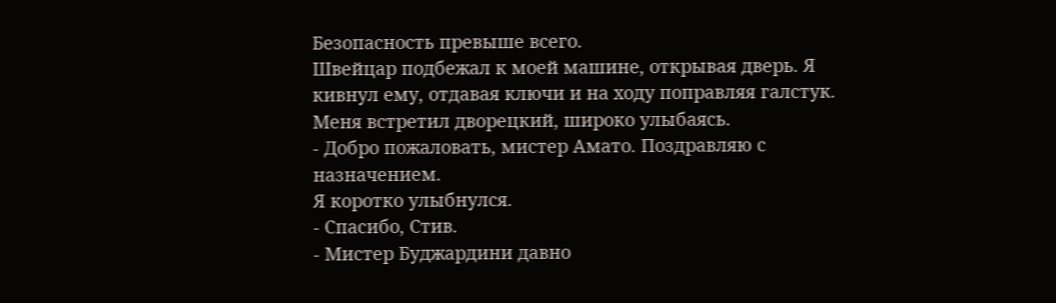Безопасность превыше всего.
Швейцар подбежал к моей машине, открывая дверь. Я кивнул ему, отдавая ключи и на ходу поправляя галстук. Меня встретил дворецкий, широко улыбаясь.
- Добро пожаловать, мистер Амато. Поздравляю с назначением.
Я коротко улыбнулся.
- Спасибо, Стив.
- Мистер Буджардини давно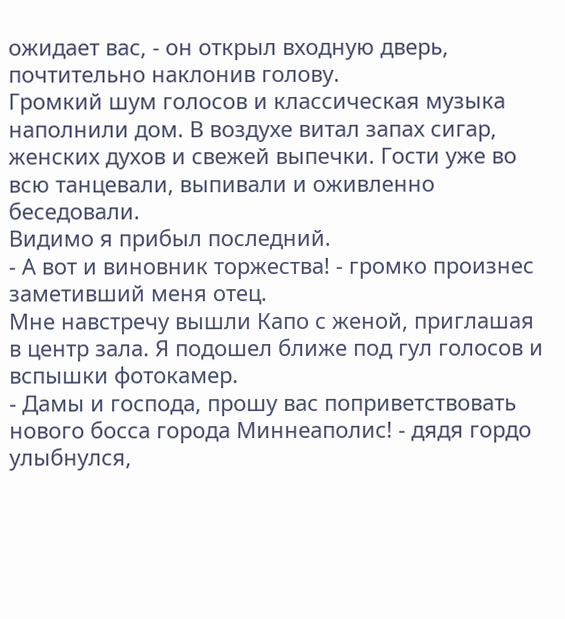ожидает вас, - он открыл входную дверь, почтительно наклонив голову.
Громкий шум голосов и классическая музыка наполнили дом. В воздухе витал запах сигар, женских духов и свежей выпечки. Гости уже во всю танцевали, выпивали и оживленно беседовали.
Видимо я прибыл последний.
- А вот и виновник торжества! - громко произнес заметивший меня отец.
Мне навстречу вышли Капо с женой, приглашая в центр зала. Я подошел ближе под гул голосов и вспышки фотокамер.
- Дамы и господа, прошу вас поприветствовать нового босса города Миннеаполис! - дядя гордо улыбнулся,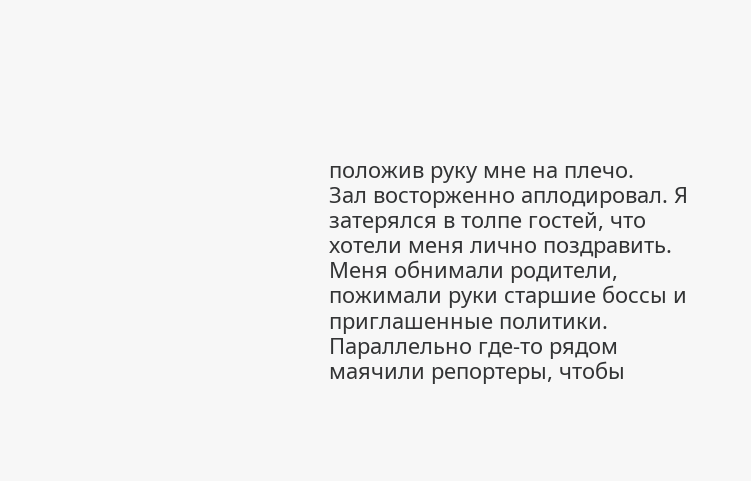положив руку мне на плечо.
Зал восторженно аплодировал. Я затерялся в толпе гостей, что хотели меня лично поздравить. Меня обнимали родители, пожимали руки старшие боссы и приглашенные политики. Параллельно где-то рядом маячили репортеры, чтобы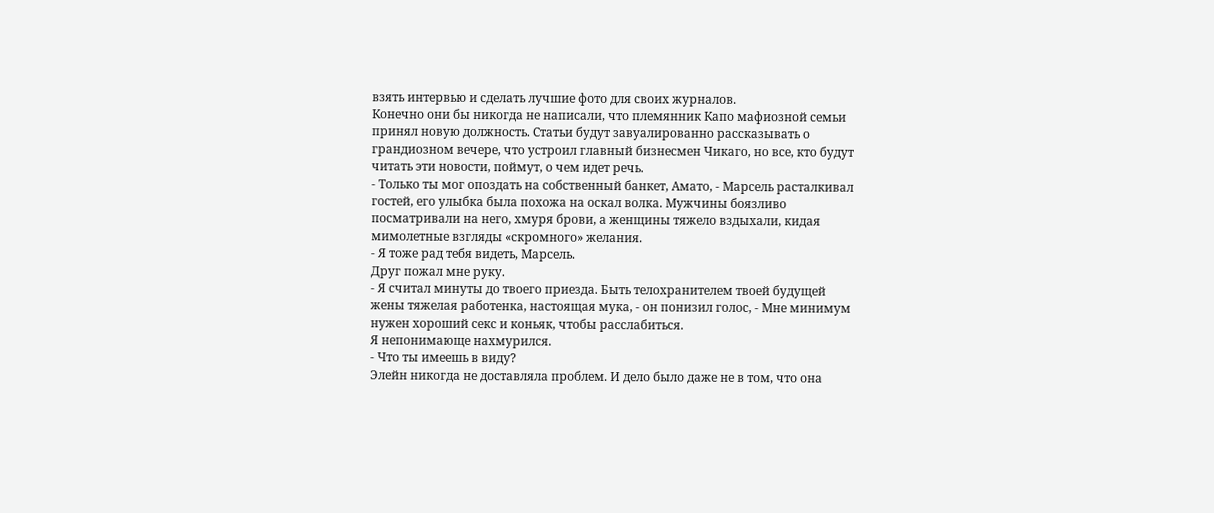взять интервью и сделать лучшие фото для своих журналов.
Конечно они бы никогда не написали, что племянник Капо мафиозной семьи принял новую должность. Статьи будут завуалированно рассказывать о грандиозном вечере, что устроил главный бизнесмен Чикаго, но все, кто будут читать эти новости, поймут, о чем идет речь.
- Только ты мог опоздать на собственный банкет, Амато, - Марсель расталкивал гостей, его улыбка была похожа на оскал волка. Мужчины боязливо посматривали на него, хмуря брови, а женщины тяжело вздыхали, кидая мимолетные взгляды «скромного» желания.
- Я тоже рад тебя видеть, Марсель.
Друг пожал мне руку.
- Я считал минуты до твоего приезда. Быть телохранителем твоей будущей жены тяжелая работенка, настоящая мука, - он понизил голос, - Мне минимум нужен хороший секс и коньяк, чтобы расслабиться.
Я непонимающе нахмурился.
- Что ты имеешь в виду?
Элейн никогда не доставляла проблем. И дело было даже не в том, что она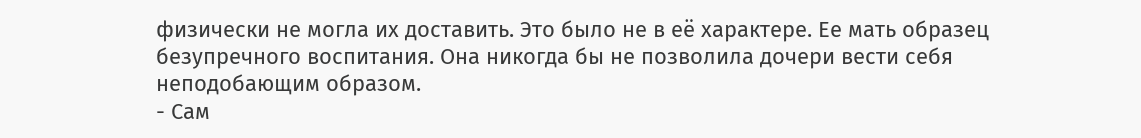физически не могла их доставить. Это было не в её характере. Ее мать образец безупречного воспитания. Она никогда бы не позволила дочери вести себя неподобающим образом.
- Сам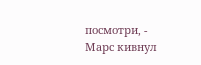посмотри, - Марс кивнул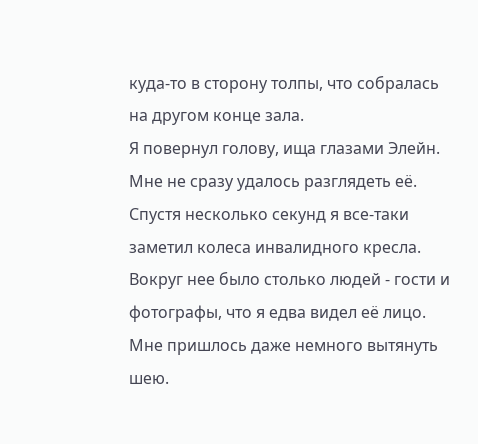куда-то в сторону толпы, что собралась на другом конце зала.
Я повернул голову, ища глазами Элейн. Мне не сразу удалось разглядеть её. Спустя несколько секунд я все-таки заметил колеса инвалидного кресла. Вокруг нее было столько людей - гости и фотографы, что я едва видел её лицо. Мне пришлось даже немного вытянуть шею.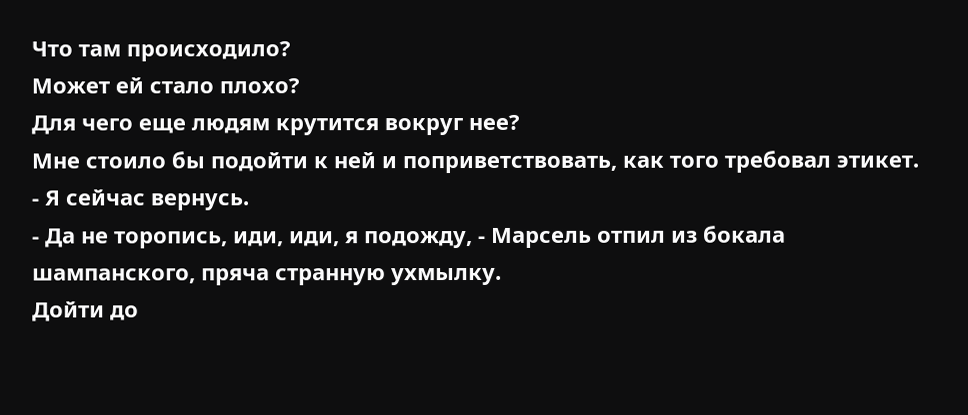Что там происходило?
Может ей стало плохо?
Для чего еще людям крутится вокруг нее?
Мне стоило бы подойти к ней и поприветствовать, как того требовал этикет.
- Я сейчас вернусь.
- Да не торопись, иди, иди, я подожду, - Марсель отпил из бокала шампанского, пряча странную ухмылку.
Дойти до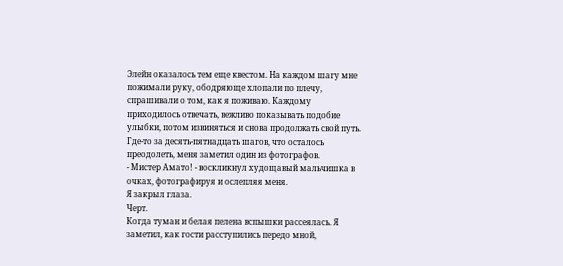Элейн оказалось тем еще квестом. На каждом шагу мне пожимали руку, ободряюще хлопали по плечу, спрашивали о том, как я поживаю. Каждому приходилось отвечать, вежливо показывать подобие улыбки, потом извиняться и снова продолжать свой путь.
Где-то за десять-пятнадцать шагов, что осталось преодолеть, меня заметил один из фотографов.
- Мистер Амато! - воскликнул худощавый мальчишка в очках, фотографируя и ослепляя меня.
Я закрыл глаза.
Черт.
Когда туман и белая пелена вспышки рассеялась. Я заметил, как гости расступились передо мной,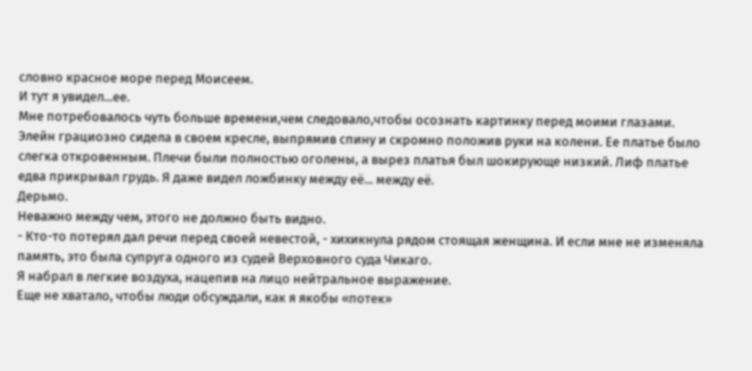словно красное море перед Моисеем.
И тут я увидел...ее.
Мне потребовалось чуть больше времени,чем следовало,чтобы осознать картинку перед моими глазами.
Элейн грациозно сидела в своем кресле, выпрямив спину и скромно положив руки на колени. Ее платье было слегка откровенным. Плечи были полностью оголены, а вырез платья был шокирующе низкий. Лиф платье едва прикрывал грудь. Я даже видел ложбинку между её... между её.
Дерьмо.
Неважно между чем, этого не должно быть видно.
- Кто-то потерял дал речи перед своей невестой, - хихикнула рядом стоящая женщина. И если мне не изменяла память, это была супруга одного из судей Верховного суда Чикаго.
Я набрал в легкие воздуха, нацепив на лицо нейтральное выражение.
Еще не хватало, чтобы люди обсуждали, как я якобы «потек»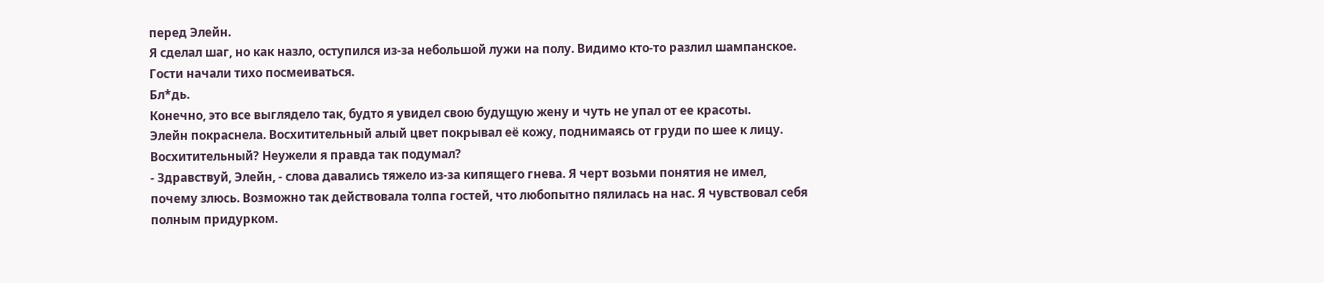перед Элейн.
Я сделал шаг, но как назло, оступился из-за небольшой лужи на полу. Видимо кто-то разлил шампанское. Гости начали тихо посмеиваться.
Бл*дь.
Конечно, это все выглядело так, будто я увидел свою будущую жену и чуть не упал от ее красоты.
Элейн покраснела. Восхитительный алый цвет покрывал её кожу, поднимаясь от груди по шее к лицу.
Восхитительный? Неужели я правда так подумал?
- Здравствуй, Элейн, - слова давались тяжело из-за кипящего гнева. Я черт возьми понятия не имел, почему злюсь. Возможно так действовала толпа гостей, что любопытно пялилась на нас. Я чувствовал себя полным придурком.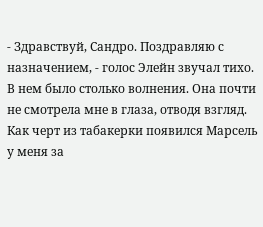- Здравствуй, Сандро. Поздравляю с назначением, - голос Элейн звучал тихо. В нем было столько волнения. Она почти не смотрела мне в глаза, отводя взгляд.
Как черт из табакерки появился Марсель у меня за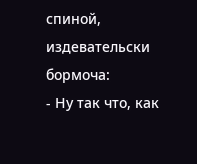спиной, издевательски бормоча:
- Ну так что, как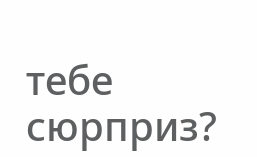тебе сюрприз?